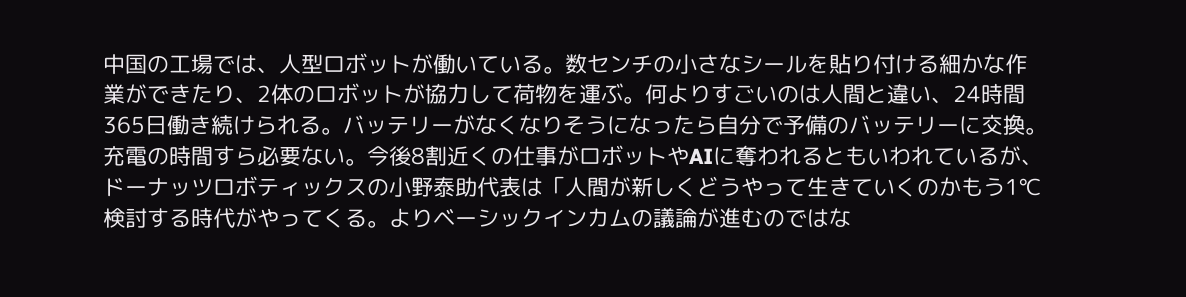中国の工場では、人型ロボットが働いている。数センチの小さなシールを貼り付ける細かな作業ができたり、2体のロボットが協力して荷物を運ぶ。何よりすごいのは人間と違い、24時間365日働き続けられる。バッテリーがなくなりそうになったら自分で予備のバッテリーに交換。充電の時間すら必要ない。今後8割近くの仕事がロボットやAIに奪われるともいわれているが、ドーナッツロボティックスの小野泰助代表は「人間が新しくどうやって生きていくのかもう1℃検討する時代がやってくる。よりベーシックインカムの議論が進むのではな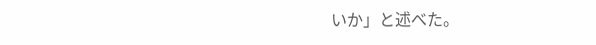いか」と述べた。